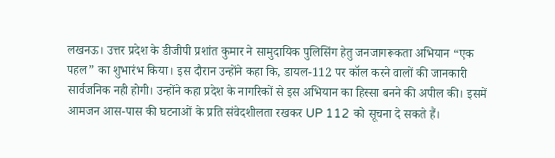लखनऊ। उत्तर प्रदेश के डीजीपी प्रशांत कुमार ने सामुदायिक पुलिसिंग हेतु जनजागरूकता अभियान “एक पहल” का शुभारंभ किया। इस दौरान उन्होंने कहा कि, डायल-112 पर कॉल करने वालों की जानकारी सार्वजनिक नही होगी। उन्होंने कहा प्रदेश के नागरिकों से इस अभियान का हिस्सा बनने की अपील की। इसमें आमजन आस-पास की घटनाओं के प्रति संवेदशीलता रखकर UP 112 को सूचना दे सकते हैं।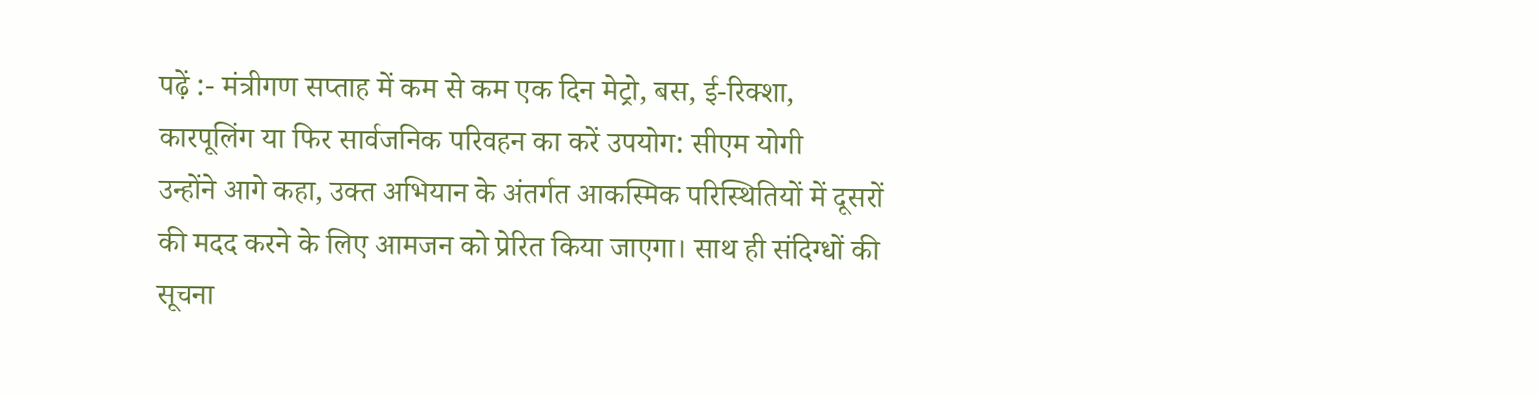पढ़ें :- मंत्रीगण सप्ताह में कम से कम एक दिन मेट्रो, बस, ई-रिक्शा, कारपूलिंग या फिर सार्वजनिक परिवहन का करें उपयोग: सीएम योगी
उन्होंने आगे कहा, उक्त अभियान के अंतर्गत आकस्मिक परिस्थितियों में दूसरों की मदद करने के लिए आमजन को प्रेरित किया जाएगा। साथ ही संदिग्धों की सूचना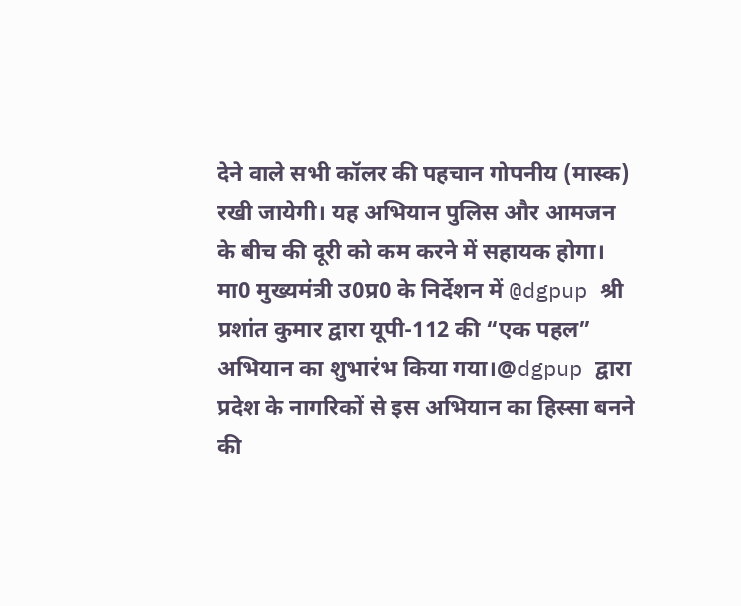देने वाले सभी कॉलर की पहचान गोपनीय (मास्क) रखी जायेगी। यह अभियान पुलिस और आमजन के बीच की दूरी को कम करने में सहायक होगा।
मा0 मुख्यमंत्री उ0प्र0 के निर्देशन में @dgpup श्री प्रशांत कुमार द्वारा यूपी-112 की “एक पहल” अभियान का शुभारंभ किया गया।@dgpup द्वारा प्रदेश के नागरिकों से इस अभियान का हिस्सा बनने की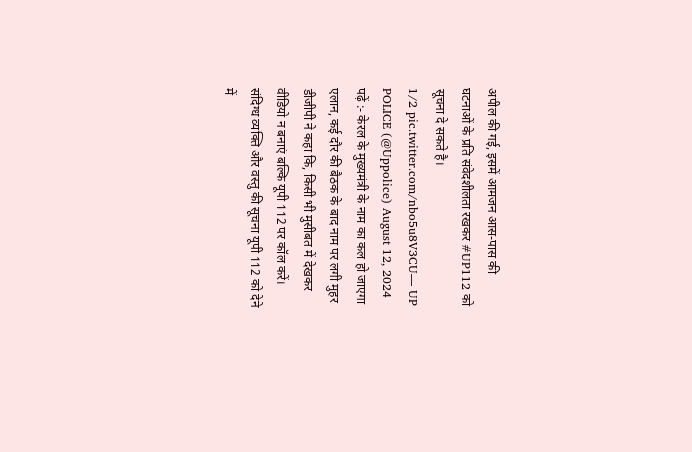अपील की गई, इसमें आमजन आस-पास की घटनाओं के प्रति संवेदशीलता रखकर #UP112 को सूचना दे सकते है।
1/2 pic.twitter.com/nbo5u8V3CU— UP POLICE (@Uppolice) August 12, 2024
पढ़ें :- केरल के मुख्यमंत्री के नाम का कल हो जाएगा एलान, कई दौर की बैठक के बाद नाम पर लगी मुहर
डीजीपी ने कहा कि, किसी भी मुसीबत में देखकर वीडियो न बनाएं बल्कि यूपी 112 पर कॉल करें। संदिग्ध व्यक्ति और वस्तु की सूचना यूपी 112 को देने में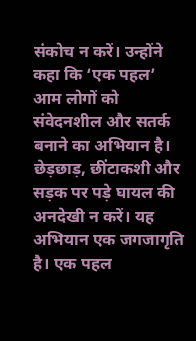संकोच न करें। उन्होंने कहा कि ‘एक पहल’ आम लोगों को संवेदनशील और सतर्क बनाने का अभियान है। छेड़छाड़, छींटाकशी और सड़क पर पड़े घायल की अनदेखी न करें। यह अभियान एक जगजागृति है। एक पहल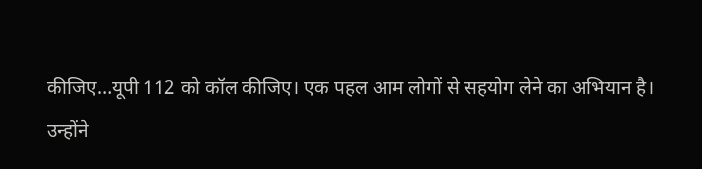कीजिए…यूपी 112 को कॉल कीजिए। एक पहल आम लोगों से सहयोग लेने का अभियान है।
उन्होंने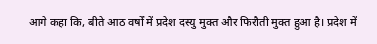आगे कहा कि, बीते आठ वर्षों में प्रदेश दस्यु मुक्त और फिरौती मुक्त हुआ है। प्रदेश में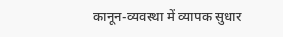कानून-व्यवस्था में व्यापक सुधार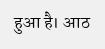हुआ है। आठ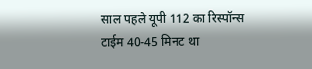साल पहले यूपी 112 का रिस्पॉन्स टाईम 40-45 मिनट था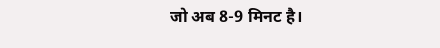जो अब 8-9 मिनट है।